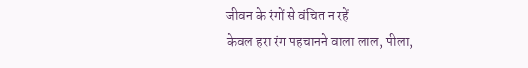जीवन के रंगों से वंचित न रहें
केवल हरा रंग पहचानने वाला लाल, पीला,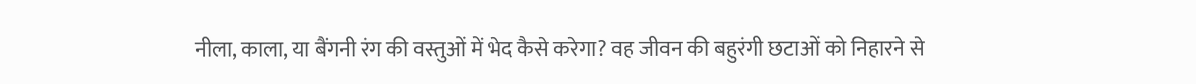नीला, काला, या बैंगनी रंग की वस्तुओं में भेद कैसे करेगा? वह जीवन की बहुरंगी छटाओं को निहारने से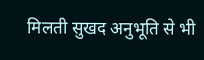मिलती सुखद अनुभूति से भी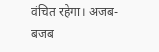वंचित रहेगा। अजब-बजब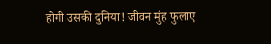होगी उसकी दुनिया! जीवन मुंह फुलाए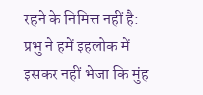रहने के निमित्त नहीं है: प्रभु ने हमें इहलोक में इसकर नहीं भेजा कि मुंह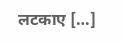लटकाए […]